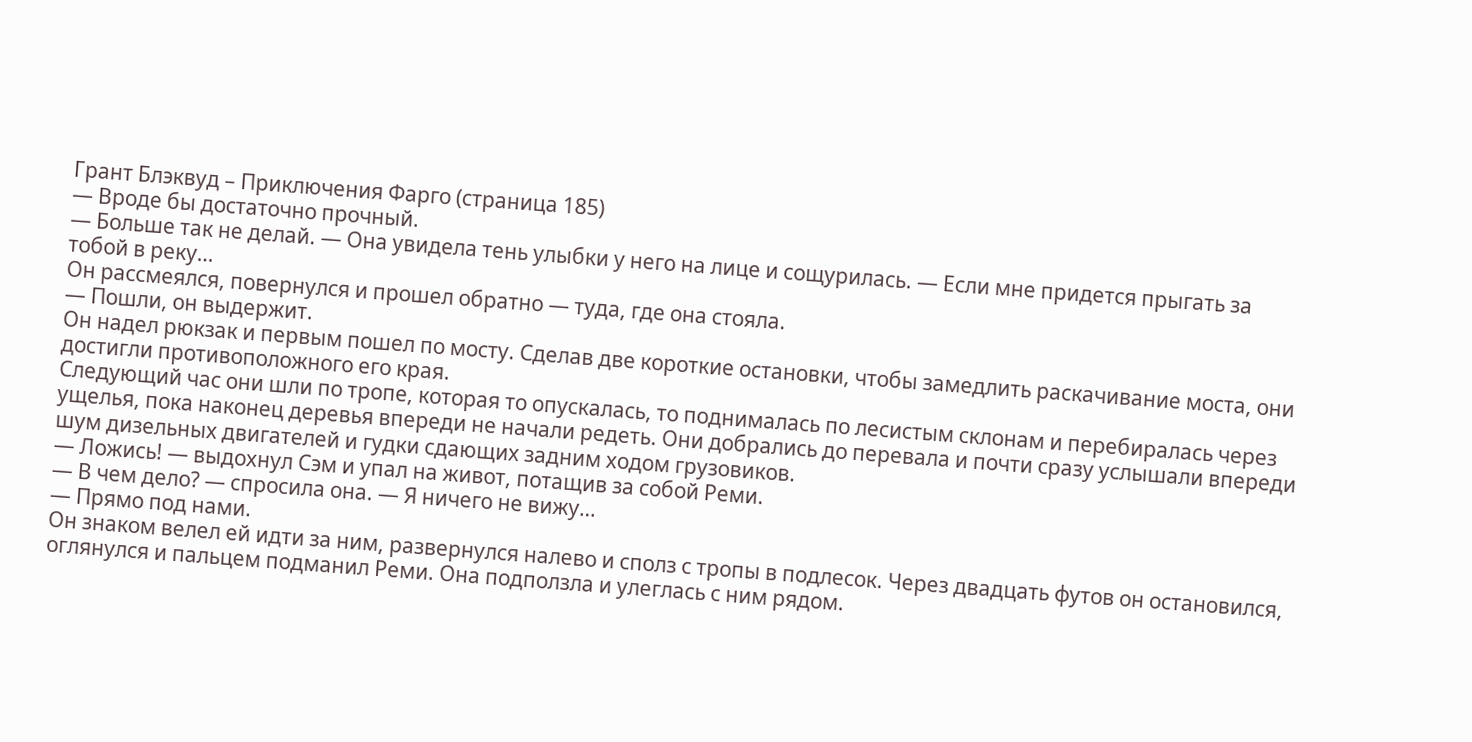Грант Блэквуд – Приключения Фарго (страница 185)
— Вроде бы достаточно прочный.
— Больше так не делай. — Она увидела тень улыбки у него на лице и сощурилась. — Если мне придется прыгать за тобой в реку…
Он рассмеялся, повернулся и прошел обратно — туда, где она стояла.
— Пошли, он выдержит.
Он надел рюкзак и первым пошел по мосту. Сделав две короткие остановки, чтобы замедлить раскачивание моста, они достигли противоположного его края.
Следующий час они шли по тропе, которая то опускалась, то поднималась по лесистым склонам и перебиралась через ущелья, пока наконец деревья впереди не начали редеть. Они добрались до перевала и почти сразу услышали впереди шум дизельных двигателей и гудки сдающих задним ходом грузовиков.
— Ложись! — выдохнул Сэм и упал на живот, потащив за собой Реми.
— В чем дело? — спросила она. — Я ничего не вижу…
— Прямо под нами.
Он знаком велел ей идти за ним, развернулся налево и сполз с тропы в подлесок. Через двадцать футов он остановился, оглянулся и пальцем подманил Реми. Она подползла и улеглась с ним рядом.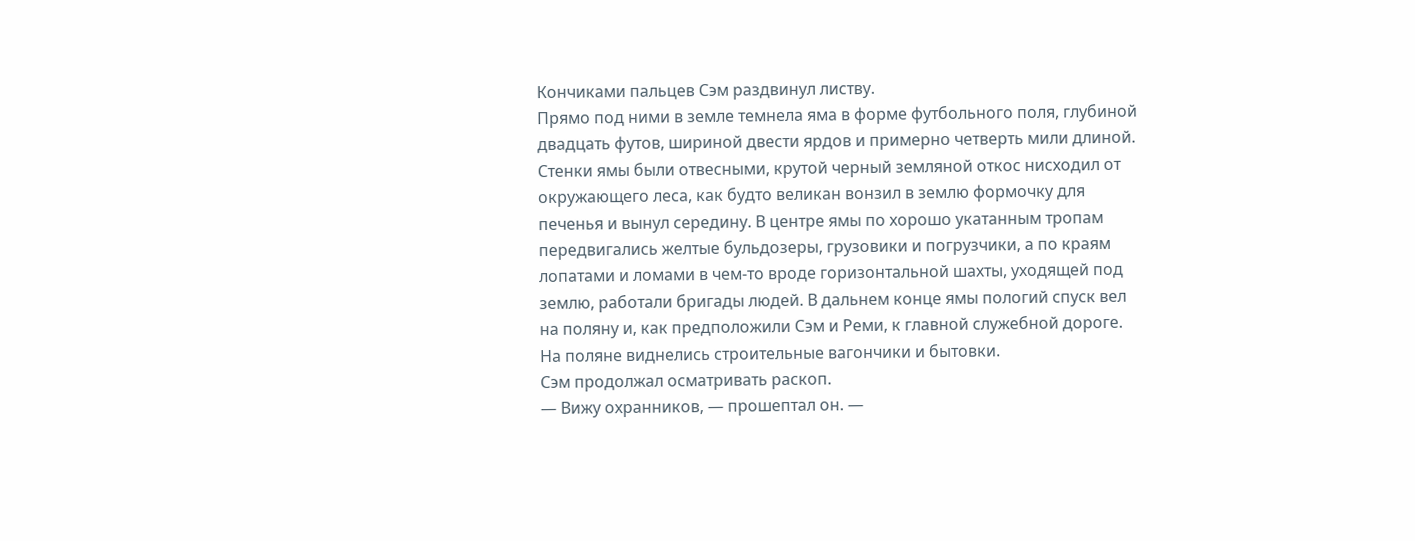Кончиками пальцев Сэм раздвинул листву.
Прямо под ними в земле темнела яма в форме футбольного поля, глубиной двадцать футов, шириной двести ярдов и примерно четверть мили длиной. Стенки ямы были отвесными, крутой черный земляной откос нисходил от окружающего леса, как будто великан вонзил в землю формочку для печенья и вынул середину. В центре ямы по хорошо укатанным тропам передвигались желтые бульдозеры, грузовики и погрузчики, а по краям лопатами и ломами в чем-то вроде горизонтальной шахты, уходящей под землю, работали бригады людей. В дальнем конце ямы пологий спуск вел на поляну и, как предположили Сэм и Реми, к главной служебной дороге. На поляне виднелись строительные вагончики и бытовки.
Сэм продолжал осматривать раскоп.
— Вижу охранников, — прошептал он. —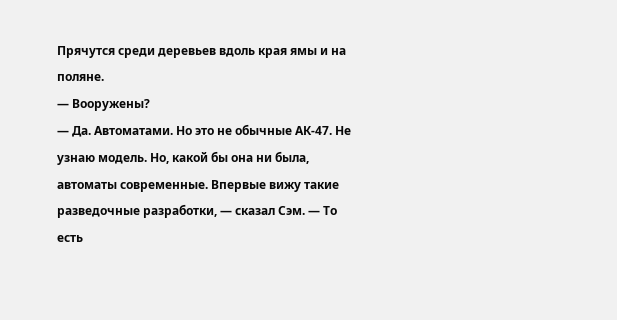Прячутся среди деревьев вдоль края ямы и на поляне.
— Вооружены?
— Да. Автоматами. Но это не обычные АК-47. Не узнаю модель. Но, какой бы она ни была, автоматы современные. Впервые вижу такие разведочные разработки, — сказал Сэм. — То есть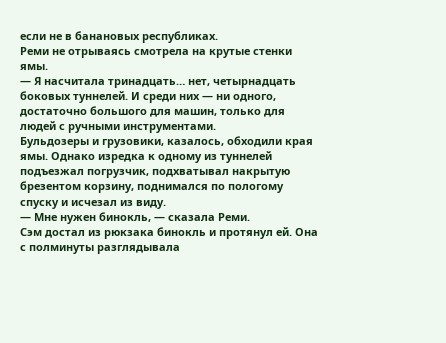если не в банановых республиках.
Реми не отрываясь смотрела на крутые стенки ямы.
— Я насчитала тринадцать… нет, четырнадцать боковых туннелей. И среди них — ни одного, достаточно большого для машин, только для людей с ручными инструментами.
Бульдозеры и грузовики, казалось, обходили края ямы. Однако изредка к одному из туннелей подъезжал погрузчик, подхватывал накрытую брезентом корзину, поднимался по пологому спуску и исчезал из виду.
— Мне нужен бинокль, — сказала Реми.
Сэм достал из рюкзака бинокль и протянул ей. Она с полминуты разглядывала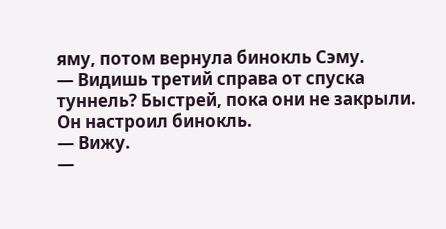яму, потом вернула бинокль Сэму.
— Видишь третий справа от спуска туннель? Быстрей, пока они не закрыли.
Он настроил бинокль.
— Вижу.
—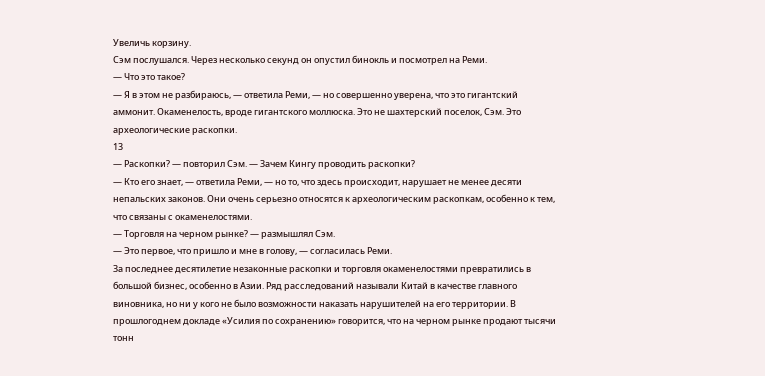Увеличь корзину.
Сэм послушался. Через несколько секунд он опустил бинокль и посмотрел на Реми.
— Что это такое?
— Я в этом не разбираюсь, — ответила Реми, — но совершенно уверена, что это гигантский аммонит. Окаменелость, вроде гигантского моллюска. Это не шахтерский поселок, Сэм. Это археологические раскопки.
13
— Раскопки? — повторил Сэм. — Зачем Кингу проводить раскопки?
— Кто его знает, — ответила Реми, — но то, что здесь происходит, нарушает не менее десяти непальских законов. Они очень серьезно относятся к археологическим раскопкам, особенно к тем, что связаны с окаменелостями.
— Торговля на черном рынке? — размышлял Сэм.
— Это первое, что пришло и мне в голову, — согласилась Реми.
За последнее десятилетие незаконные раскопки и торговля окаменелостями превратились в большой бизнес, особенно в Азии. Ряд расследований называли Китай в качестве главного виновника, но ни у кого не было возможности наказать нарушителей на его территории. В прошлогоднем докладе «Усилия по сохранению» говорится, что на черном рынке продают тысячи тонн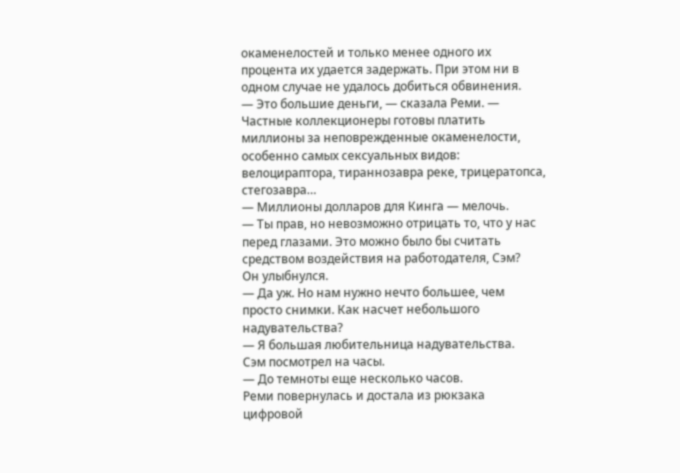окаменелостей и только менее одного их процента их удается задержать. При этом ни в одном случае не удалось добиться обвинения.
— Это большие деньги, — сказала Реми. — Частные коллекционеры готовы платить миллионы за неповрежденные окаменелости, особенно самых сексуальных видов: велоцираптора, тираннозавра реке, трицератопса, стегозавра…
— Миллионы долларов для Кинга — мелочь.
— Ты прав, но невозможно отрицать то, что у нас перед глазами. Это можно было бы считать средством воздействия на работодателя, Сэм?
Он улыбнулся.
— Да уж. Но нам нужно нечто большее, чем просто снимки. Как насчет небольшого надувательства?
— Я большая любительница надувательства.
Сэм посмотрел на часы.
— До темноты еще несколько часов.
Реми повернулась и достала из рюкзака цифровой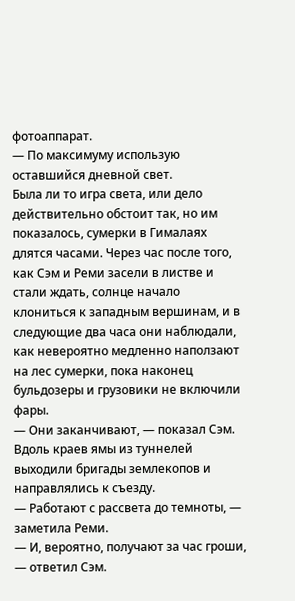фотоаппарат.
— По максимуму использую оставшийся дневной свет.
Была ли то игра света, или дело действительно обстоит так, но им показалось, сумерки в Гималаях длятся часами. Через час после того, как Сэм и Реми засели в листве и стали ждать, солнце начало клониться к западным вершинам, и в следующие два часа они наблюдали, как невероятно медленно наползают на лес сумерки, пока наконец бульдозеры и грузовики не включили фары.
— Они заканчивают, — показал Сэм.
Вдоль краев ямы из туннелей выходили бригады землекопов и направлялись к съезду.
— Работают с рассвета до темноты, — заметила Реми.
— И, вероятно, получают за час гроши, — ответил Сэм.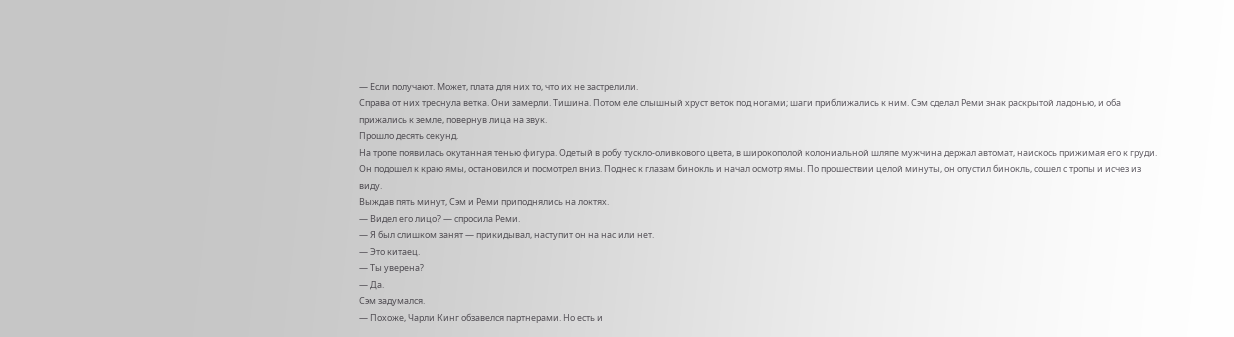— Если получают. Может, плата для них то, что их не застрелили.
Справа от них треснула ветка. Они замерли. Тишина. Потом еле слышный хруст веток под ногами; шаги приближались к ним. Сэм сделал Реми знак раскрытой ладонью, и оба прижались к земле, повернув лица на звук.
Прошло десять секунд.
На тропе появилась окутанная тенью фигура. Одетый в робу тускло-оливкового цвета, в широкополой колониальной шляпе мужчина держал автомат, наискось прижимая его к груди. Он подошел к краю ямы, остановился и посмотрел вниз. Поднес к глазам бинокль и начал осмотр ямы. По прошествии целой минуты, он опустил бинокль, сошел с тропы и исчез из виду.
Выждав пять минут, Сэм и Реми приподнялись на локтях.
— Видел его лицо? — спросила Реми.
— Я был слишком занят — прикидывал, наступит он на нас или нет.
— Это китаец.
— Ты уверена?
— Да.
Сэм задумался.
— Похоже, Чарли Кинг обзавелся партнерами. Но есть и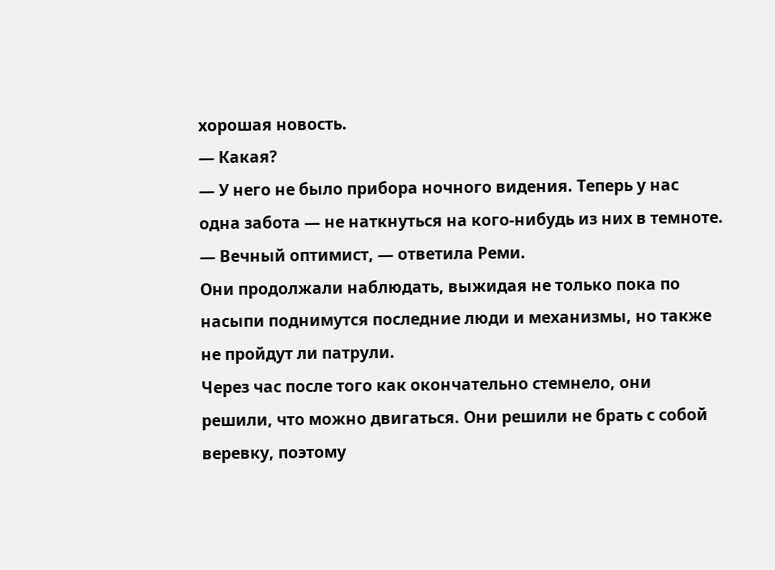хорошая новость.
— Какая?
— У него не было прибора ночного видения. Теперь у нас одна забота — не наткнуться на кого-нибудь из них в темноте.
— Вечный оптимист, — ответила Реми.
Они продолжали наблюдать, выжидая не только пока по насыпи поднимутся последние люди и механизмы, но также не пройдут ли патрули.
Через час после того как окончательно стемнело, они решили, что можно двигаться. Они решили не брать с собой веревку, поэтому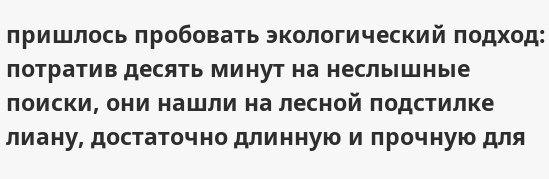пришлось пробовать экологический подход: потратив десять минут на неслышные поиски, они нашли на лесной подстилке лиану, достаточно длинную и прочную для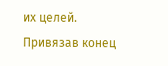их целей. Привязав конец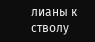лианы к стволу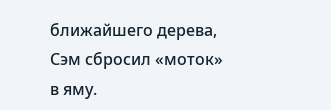ближайшего дерева, Сэм сбросил «моток» в яму.